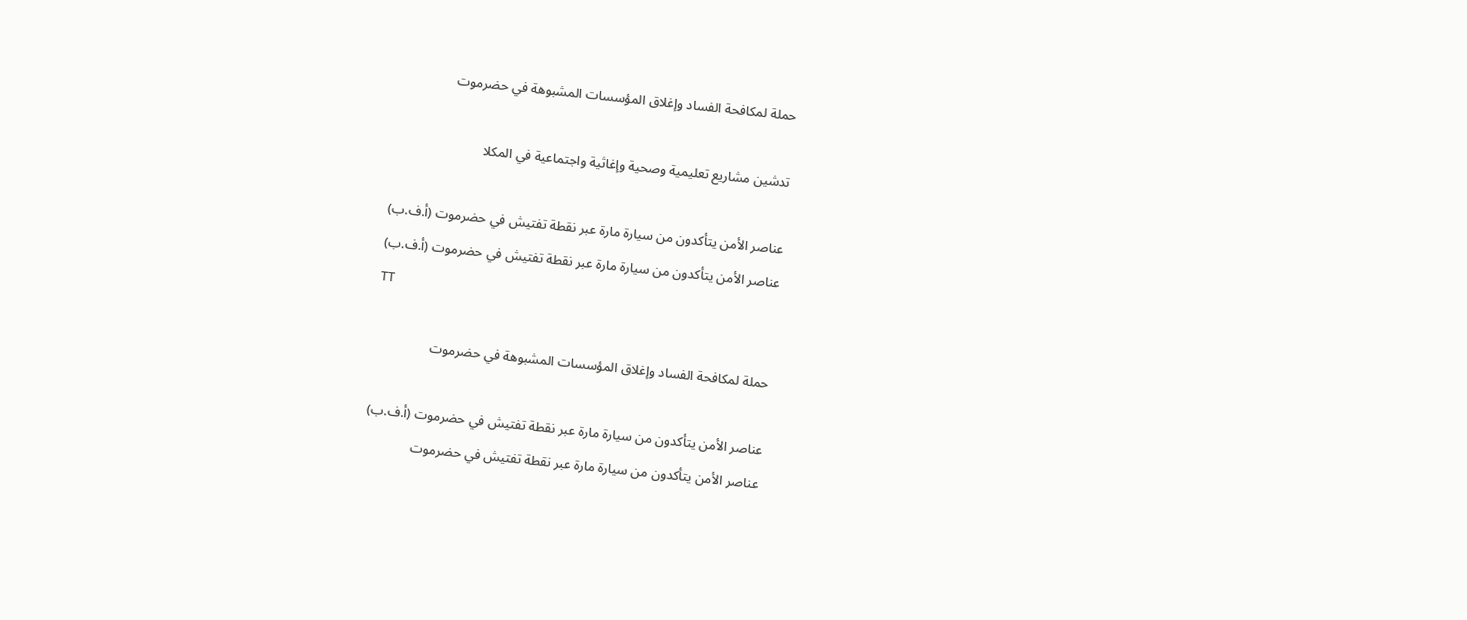حملة لمكافحة الفساد وإغلاق المؤسسات المشبوهة في حضرموت

تدشين مشاريع تعليمية وصحية وإغاثية واجتماعية في المكلا

عناصر الأمن يتأكدون من سيارة مارة عبر نقطة تفتيش في حضرموت (أ.ف.ب)
عناصر الأمن يتأكدون من سيارة مارة عبر نقطة تفتيش في حضرموت (أ.ف.ب)
TT

حملة لمكافحة الفساد وإغلاق المؤسسات المشبوهة في حضرموت

عناصر الأمن يتأكدون من سيارة مارة عبر نقطة تفتيش في حضرموت (أ.ف.ب)
عناصر الأمن يتأكدون من سيارة مارة عبر نقطة تفتيش في حضرموت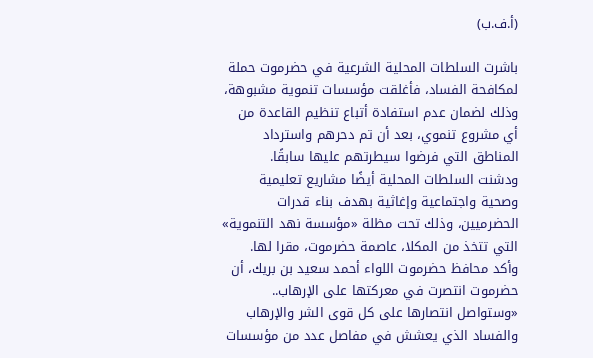(أ.ف.ب)

باشرت السلطات المحلية الشرعية في حضرموت حملة لمكافحة الفساد، فأغلقت مؤسسات تنموية مشبوهة، وذلك لضمان عدم استفادة أتباع تنظيم القاعدة من أي مشروع تنموي، بعد أن تم دحرهم واسترداد المناطق التي فرضوا سيطرتهم عليها سابقًا.
ودشنت السلطات المحلية أيضًا مشاريع تعليمية وصحية واجتماعية وإغاثية بهدف بناء قدرات الحضرميين، وذلك تحت مظلة «مؤسسة نهد التنموية» التي تتخذ من المكلا، عاصمة حضرموت، مقرا لها.
وأكد محافظ حضرموت اللواء أحمد سعيد بن بريك، أن حضرموت انتصرت في معركتها على الإرهاب.. «وستواصل انتصارها على كل قوى الشر والإرهاب والفساد الذي يعشش في مفاصل عدد من مؤسسات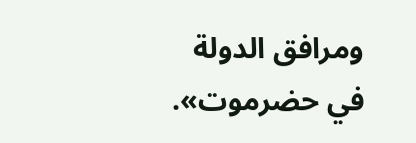ومرافق الدولة في حضرموت».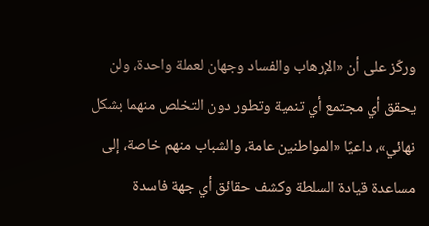وركّز على أن «الإرهاب والفساد وجهان لعملة واحدة، ولن يحقق أي مجتمع أي تنمية وتطور دون التخلص منهما بشكل نهائي»، داعيًا «المواطنين عامة، والشباب منهم خاصة، إلى مساعدة قيادة السلطة وكشف حقائق أي جهة فاسدة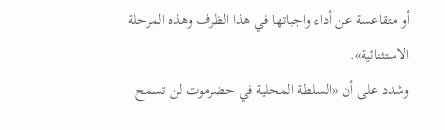أو متقاعسة عن أداء واجباتها في هذا الظرف وهذه المرحلة الاستثنائية».
وشدد على أن «السلطة المحلية في حضرموت لن تسمح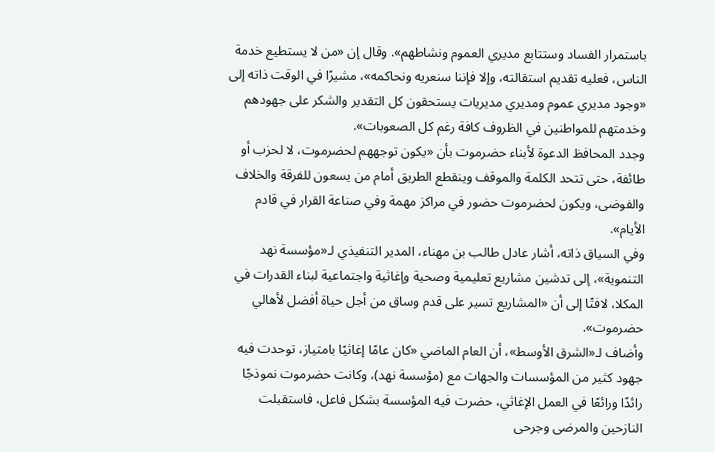باستمرار الفساد وستتابع مديري العموم ونشاطهم». وقال إن «من لا يستطيع خدمة الناس، فعليه تقديم استقالته، وإلا فإننا سنعريه ونحاكمه»، مشيرًا في الوقت ذاته إلى «وجود مديري عموم ومديري مديريات يستحقون كل التقدير والشكر على جهودهم وخدمتهم للمواطنين في الظروف كافة رغم كل الصعوبات».
وجدد المحافظ الدعوة لأبناء حضرموت بأن «يكون توجههم لحضرموت، لا لحزب أو طائفة، حتى تتحد الكلمة والموقف وينقطع الطريق أمام من يسعون للفرقة والخلاف والفوضى، ويكون لحضرموت حضور في مراكز مهمة وفي صناعة القرار في قادم الأيام».
وفي السياق ذاته، أشار عادل طالب بن مهناء، المدير التنفيذي لـ«مؤسسة نهد التنموية»، إلى تدشين مشاريع تعليمية وصحية وإغاثية واجتماعية لبناء القدرات في المكلا، لافتًا إلى أن «المشاريع تسير على قدم وساق من أجل حياة أفضل لأهالي حضرموت».
وأضاف لـ«الشرق الأوسط»، أن العام الماضي «كان عامًا إغاثيًا بامتياز، توحدت فيه جهود كثير من المؤسسات والجهات مع (مؤسسة نهد)، وكانت حضرموت نموذجًا رائدًا ورائعًا في العمل الإغاثي، حضرت فيه المؤسسة بشكل فاعل، فاستقبلت النازحين والمرضى وجرحى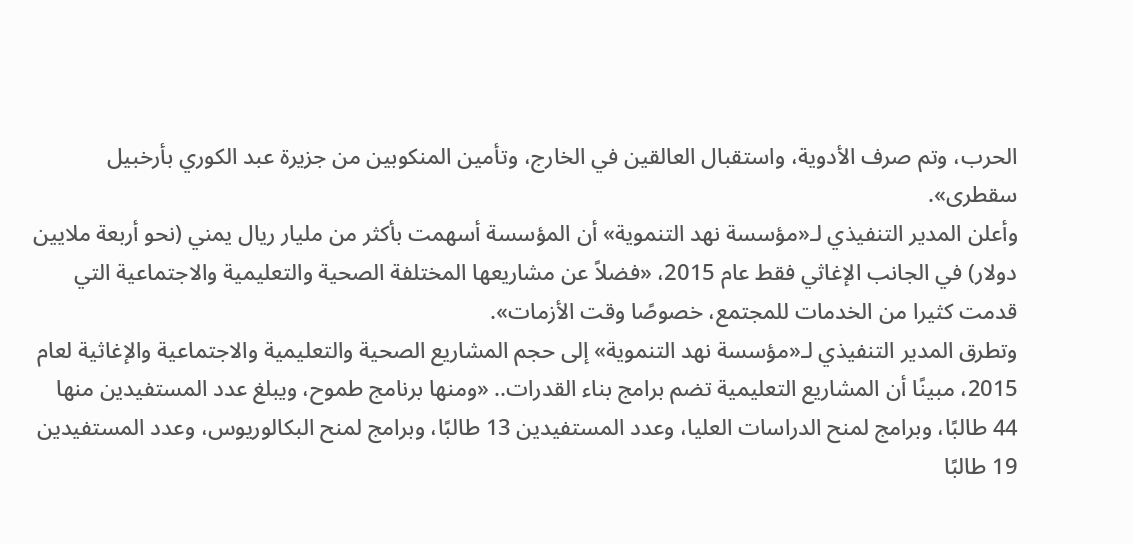الحرب، وتم صرف الأدوية، واستقبال العالقين في الخارج، وتأمين المنكوبين من جزيرة عبد الكوري بأرخبيل سقطرى».
وأعلن المدير التنفيذي لـ«مؤسسة نهد التنموية» أن المؤسسة أسهمت بأكثر من مليار ريال يمني (نحو أربعة ملايين دولار) في الجانب الإغاثي فقط عام 2015، «فضلاً عن مشاريعها المختلفة الصحية والتعليمية والاجتماعية التي قدمت كثيرا من الخدمات للمجتمع، خصوصًا وقت الأزمات».
وتطرق المدير التنفيذي لـ«مؤسسة نهد التنموية» إلى حجم المشاريع الصحية والتعليمية والاجتماعية والإغاثية لعام 2015، مبينًا أن المشاريع التعليمية تضم برامج بناء القدرات.. «ومنها برنامج طموح، ويبلغ عدد المستفيدين منها 44 طالبًا، وبرامج لمنح الدراسات العليا، وعدد المستفيدين 13 طالبًا، وبرامج لمنح البكالوريوس، وعدد المستفيدين 19 طالبًا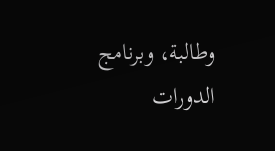وطالبة، وبرنامج الدورات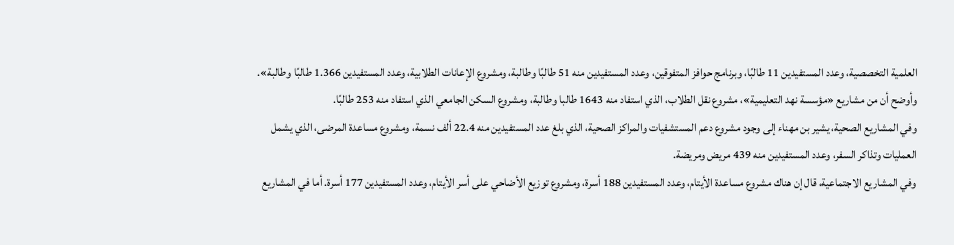العلمية التخصصية، وعدد المستفيدين 11 طالبًا، وبرنامج حوافز المتفوقين، وعدد المستفيدين منه 51 طالبًا وطالبة، ومشروع الإعانات الطلابية، وعدد المستفيدين 1.366 طالبًا وطالبة».
وأوضح أن من مشاريع «مؤسسة نهد التعليمية»، مشروع نقل الطلاب، الذي استفاد منه 1643 طالبا وطالبة، ومشروع السكن الجامعي الذي استفاد منه 253 طالبًا.
وفي المشاريع الصحية، يشير بن مهناء إلى وجود مشروع دعم المستشفيات والمراكز الصحية، الذي بلغ عدد المستفيدين منه 22.4 ألف نسمة، ومشروع مساعدة المرضى، الذي يشمل العمليات وتذاكر السفر، وعدد المستفيدين منه 439 مريض ومريضة.
وفي المشاريع الاجتماعية، قال إن هناك مشروع مساعدة الأيتام، وعدد المستفيدين 188 أسرة، ومشروع توزيع الأضاحي على أسر الأيتام، وعدد المستفيدين 177 أسرة. أما في المشاريع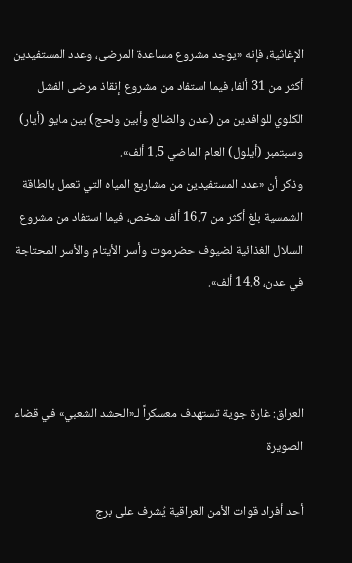الإغاثية، فإنه «يوجد مشروع مساعدة المرضى، وعدد المستفيدين أكثر من 31 ألفا، فيما استفاد من مشروع إنقاذ مرضى الفشل الكلوي للوافدين من (عدن والضالع وأبين ولحج) بين مايو (أيار) وسبتمبر (أيلول) العام الماضي 1.5 ألف».
وذكر أن «عدد المستفيدين من مشاريع المياه التي تعمل بالطاقة الشمسية بلغ أكثر من 16.7 ألف شخص، فيما استفاد من مشروع السلال الغذائية لضيوف حضرموت وأسر الأيتام والأسر المحتاجة في عدن، 14.8 ألف».



العراق: غارة جوية تستهدف معسكراً لـ«الحشد الشعبي» في قضاء الصويرة

أحد أفراد قوات الأمن العراقية يُشرف على برج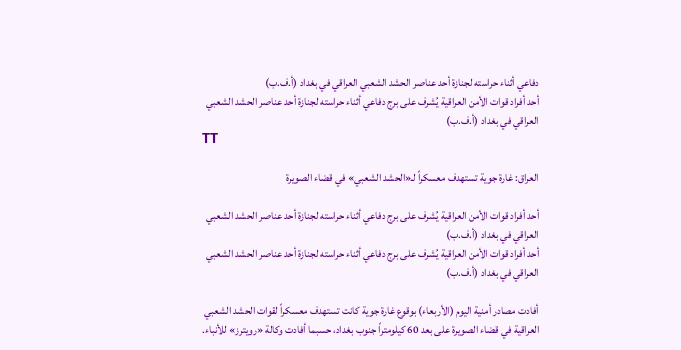دفاعي أثناء حراسته لجنازة أحد عناصر الحشد الشعبي العراقي في بغداد (أ.ف.ب)
أحد أفراد قوات الأمن العراقية يُشرف على برج دفاعي أثناء حراسته لجنازة أحد عناصر الحشد الشعبي العراقي في بغداد (أ.ف.ب)
TT

العراق: غارة جوية تستهدف معسكراً لـ«الحشد الشعبي» في قضاء الصويرة

أحد أفراد قوات الأمن العراقية يُشرف على برج دفاعي أثناء حراسته لجنازة أحد عناصر الحشد الشعبي العراقي في بغداد (أ.ف.ب)
أحد أفراد قوات الأمن العراقية يُشرف على برج دفاعي أثناء حراسته لجنازة أحد عناصر الحشد الشعبي العراقي في بغداد (أ.ف.ب)

أفادت مصادر أمنية اليوم (الأربعاء) بوقوع غارة جوية كانت تستهدف معسكراً لقوات الحشد الشعبي العراقية في قضاء الصويرة على بعد 60 كيلومتراً جنوب بغداد، حسبما أفادت وكالة «رويترز» للأنباء.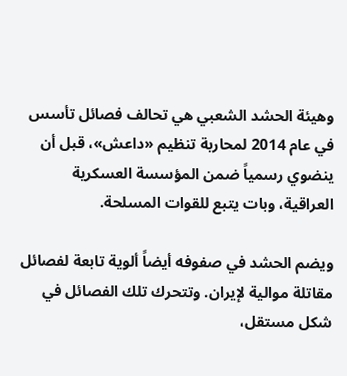وهيئة الحشد الشعبي هي تحالف فصائل تأسس في عام 2014 لمحاربة تنظيم «داعش»، قبل أن ينضوي رسمياً ضمن المؤسسة العسكرية العراقية، وبات يتبع للقوات المسلحة.

ويضم الحشد في صفوفه أيضاً ألوية تابعة لفصائل مقاتلة موالية لإيران. وتتحرك تلك الفصائل في شكل مستقل،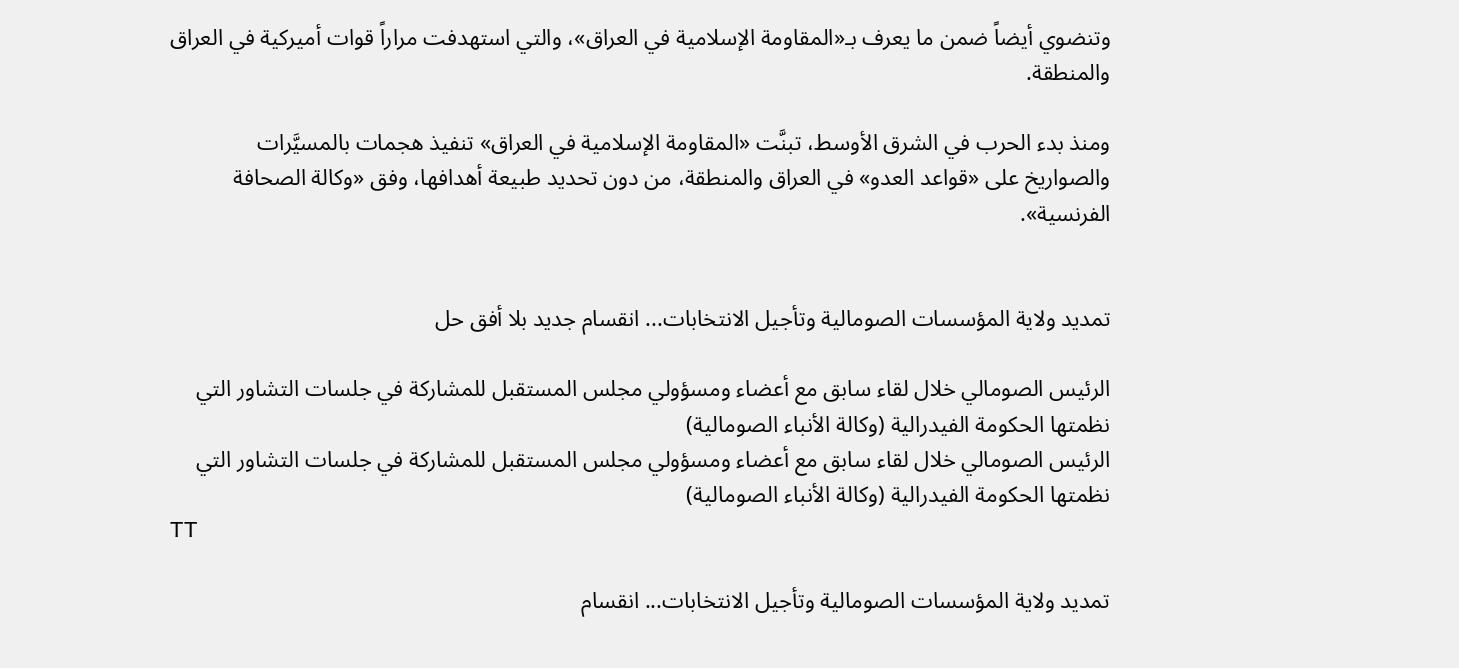وتنضوي أيضاً ضمن ما يعرف بـ«المقاومة الإسلامية في العراق»، والتي استهدفت مراراً قوات أميركية في العراق والمنطقة.

ومنذ بدء الحرب في الشرق الأوسط، تبنَّت «المقاومة الإسلامية في العراق» تنفيذ هجمات بالمسيَّرات والصواريخ على «قواعد العدو» في العراق والمنطقة، من دون تحديد طبيعة أهدافها، وفق «وكالة الصحافة الفرنسية».


تمديد ولاية المؤسسات الصومالية وتأجيل الانتخابات... انقسام جديد بلا أفق حل

الرئيس الصومالي خلال لقاء سابق مع أعضاء ومسؤولي مجلس المستقبل للمشاركة في جلسات التشاور التي نظمتها الحكومة الفيدرالية (وكالة الأنباء الصومالية)
الرئيس الصومالي خلال لقاء سابق مع أعضاء ومسؤولي مجلس المستقبل للمشاركة في جلسات التشاور التي نظمتها الحكومة الفيدرالية (وكالة الأنباء الصومالية)
TT

تمديد ولاية المؤسسات الصومالية وتأجيل الانتخابات... انقسام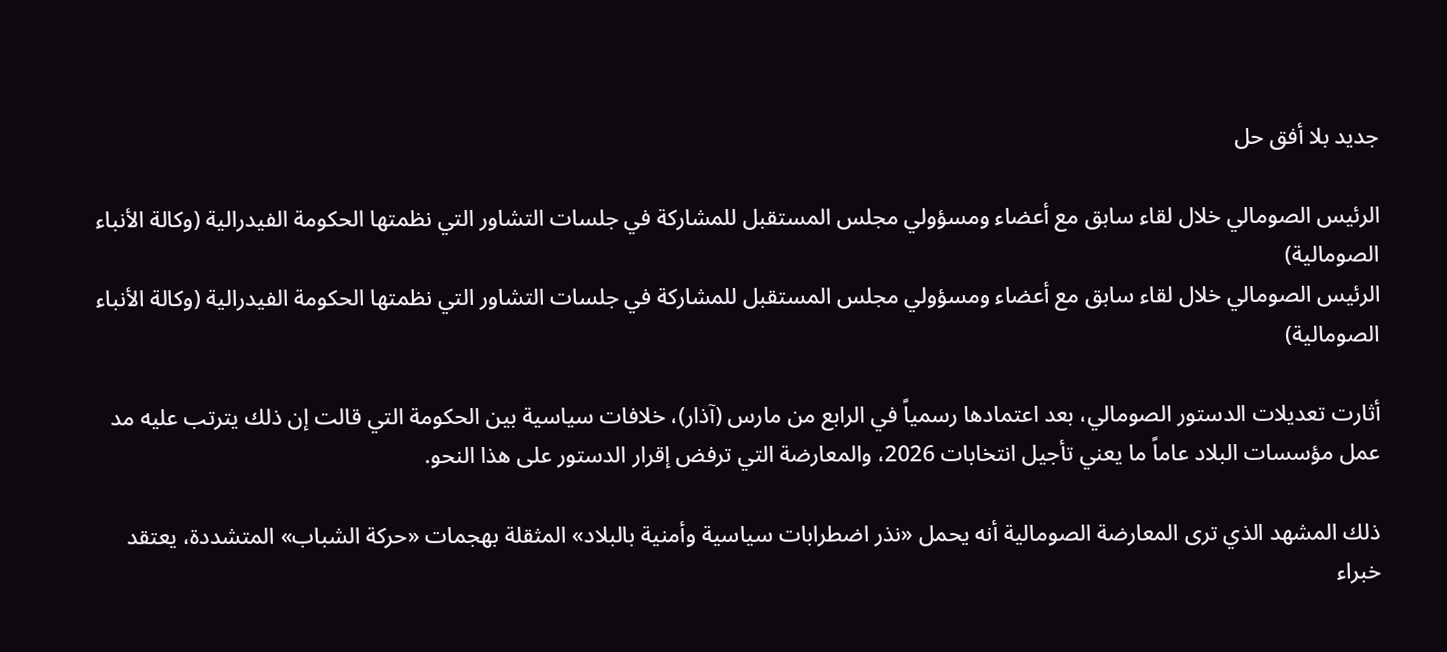جديد بلا أفق حل

الرئيس الصومالي خلال لقاء سابق مع أعضاء ومسؤولي مجلس المستقبل للمشاركة في جلسات التشاور التي نظمتها الحكومة الفيدرالية (وكالة الأنباء الصومالية)
الرئيس الصومالي خلال لقاء سابق مع أعضاء ومسؤولي مجلس المستقبل للمشاركة في جلسات التشاور التي نظمتها الحكومة الفيدرالية (وكالة الأنباء الصومالية)

أثارت تعديلات الدستور الصومالي، بعد اعتمادها رسمياً في الرابع من مارس (آذار)، خلافات سياسية بين الحكومة التي قالت إن ذلك يترتب عليه مد عمل مؤسسات البلاد عاماً ما يعني تأجيل انتخابات 2026، والمعارضة التي ترفض إقرار الدستور على هذا النحو.

ذلك المشهد الذي ترى المعارضة الصومالية أنه يحمل «نذر اضطرابات سياسية وأمنية بالبلاد» المثقلة بهجمات «حركة الشباب» المتشددة، يعتقد خبراء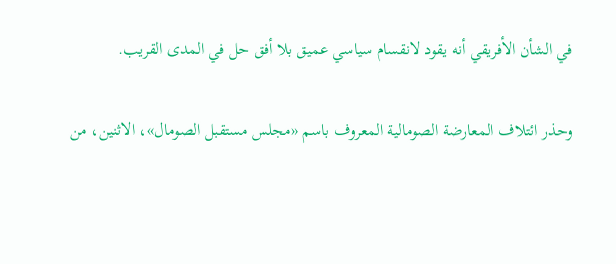في الشأن الأفريقي أنه يقود لانقسام سياسي عميق بلا أفق حل في المدى القريب.

وحذر ائتلاف المعارضة الصومالية المعروف باسم «مجلس مستقبل الصومال»، الاثنين، من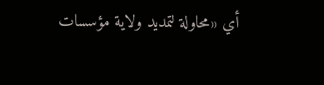أي «محاولة لتمديد ولاية مؤسسات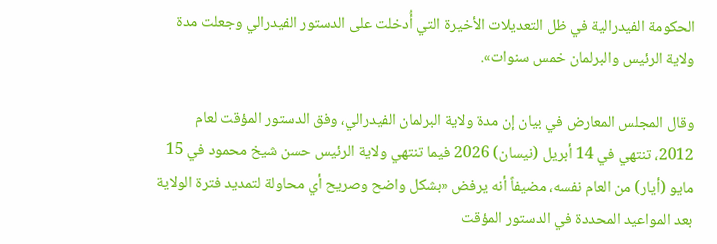الحكومة الفيدرالية في ظل التعديلات الأخيرة التي أُدخلت على الدستور الفيدرالي وجعلت مدة ولاية الرئيس والبرلمان خمس سنوات».

وقال المجلس المعارض في بيان إن مدة ولاية البرلمان الفيدرالي، وفق الدستور المؤقت لعام 2012، تنتهي في 14 أبريل (نيسان) 2026 فيما تنتهي ولاية الرئيس حسن شيخ محمود في 15 مايو (أيار) من العام نفسه، مضيفاً أنه يرفض «بشكل واضح وصريح أي محاولة لتمديد فترة الولاية بعد المواعيد المحددة في الدستور المؤقت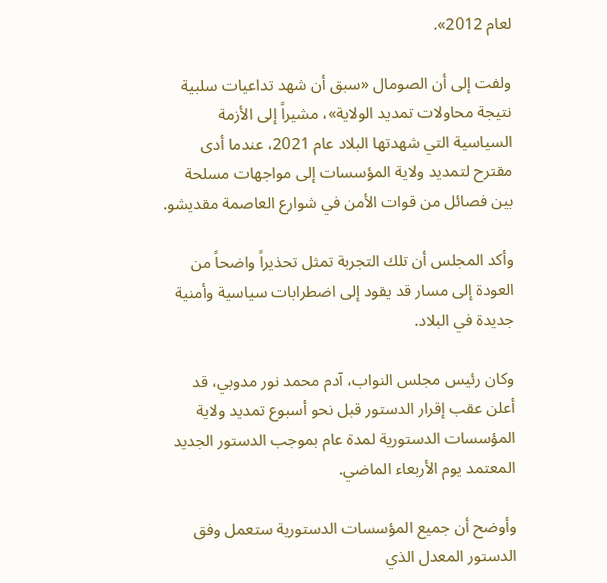لعام 2012».

ولفت إلى أن الصومال «سبق أن شهد تداعيات سلبية نتيجة محاولات تمديد الولاية»، مشيراً إلى الأزمة السياسية التي شهدتها البلاد عام 2021، عندما أدى مقترح لتمديد ولاية المؤسسات إلى مواجهات مسلحة بين فصائل من قوات الأمن في شوارع العاصمة مقديشو.

وأكد المجلس أن تلك التجربة تمثل تحذيراً واضحاً من العودة إلى مسار قد يقود إلى اضطرابات سياسية وأمنية جديدة في البلاد.

وكان رئيس مجلس النواب، آدم محمد نور مدوبي، قد أعلن عقب إقرار الدستور قبل نحو أسبوع تمديد ولاية المؤسسات الدستورية لمدة عام بموجب الدستور الجديد المعتمد يوم الأربعاء الماضي.

وأوضح أن جميع المؤسسات الدستورية ستعمل وفق الدستور المعدل الذي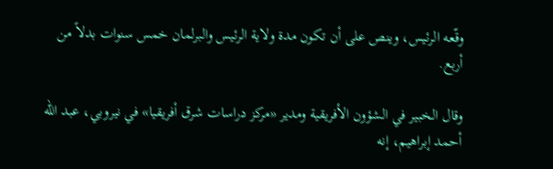وقّعه الرئيس، وينص على أن تكون مدة ولاية الرئيس والبرلمان خمس سنوات بدلاً من أربع.

وقال الخبير في الشؤون الأفريقية ومدير «مركز دراسات شرق أفريقيا» في نيروبي، عبد الله أحمد إبراهيم، إنه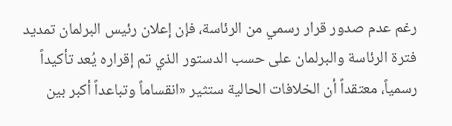رغم عدم صدور قرار رسمي من الرئاسة، فإن إعلان رئيس البرلمان تمديد فترة الرئاسة والبرلمان على حسب الدستور الذي تم إقراره يُعد تأكيداً رسمياً، معتقداً أن الخلافات الحالية ستثير «انقساماً وتباعداً أكبر بين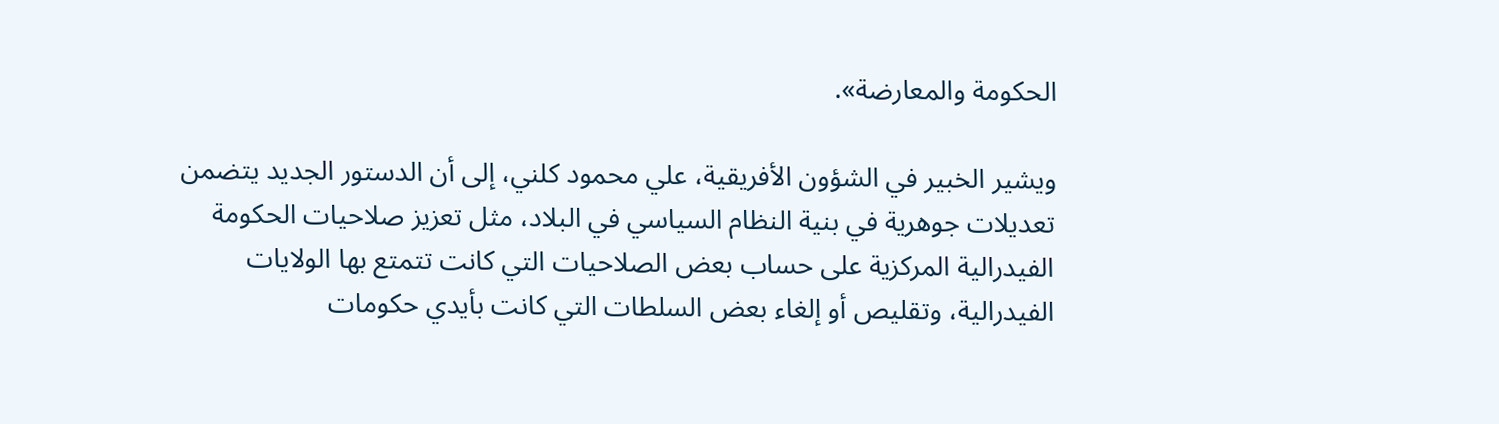الحكومة والمعارضة».

ويشير الخبير في الشؤون الأفريقية، علي محمود كلني، إلى أن الدستور الجديد يتضمن تعديلات جوهرية في بنية النظام السياسي في البلاد، مثل تعزيز صلاحيات الحكومة الفيدرالية المركزية على حساب بعض الصلاحيات التي كانت تتمتع بها الولايات الفيدرالية، وتقليص أو إلغاء بعض السلطات التي كانت بأيدي حكومات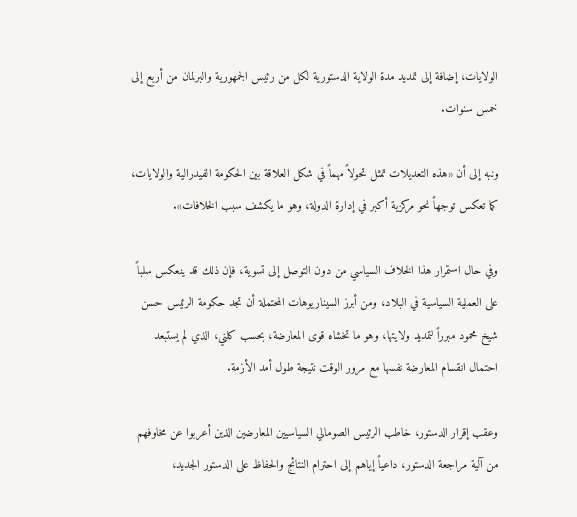الولايات، إضافة إلى تمديد مدة الولاية الدستورية لكل من رئيس الجمهورية والبرلمان من أربع إلى خمس سنوات.

ونبه إلى أن «هذه التعديلات تمثل تحولاً مهماً في شكل العلاقة بين الحكومة الفيدرالية والولايات، كما تعكس توجهاً نحو مركزية أكبر في إدارة الدولة، وهو ما يكشف سبب الخلافات».

وفي حال استمرار هذا الخلاف السياسي من دون التوصل إلى تسوية، فإن ذلك قد ينعكس سلباً على العملية السياسية في البلاد، ومن أبرز السيناريوهات المحتملة أن تجد حكومة الرئيس حسن شيخ محمود مبرراً لتمديد ولايتها، وهو ما تخشاه قوى المعارضة، بحسب كلني، الذي لم يستبعد احتمال انقسام المعارضة نفسها مع مرور الوقت نتيجة طول أمد الأزمة.

وعقب إقرار الدستور، خاطب الرئيس الصومالي السياسيين المعارضين الذين أعربوا عن مخاوفهم من آلية مراجعة الدستور، داعياً إياهم إلى احترام النتائج والحفاظ على الدستور الجديد،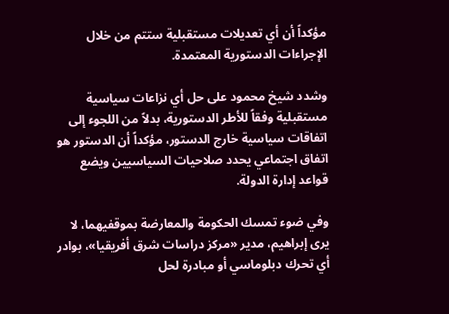مؤكداً أن أي تعديلات مستقبلية ستتم من خلال الإجراءات الدستورية المعتمدة.

وشدد شيخ محمود على حل أي نزاعات سياسية مستقبلية وفقاً للأطر الدستورية، بدلاً من اللجوء إلى اتفاقات سياسية خارج الدستور، مؤكداً أن الدستور هو اتفاق اجتماعي يحدد صلاحيات السياسيين ويضع قواعد إدارة الدولة.

وفي ضوء تمسك الحكومة والمعارضة بموقفيهما، لا يرى إبراهيم، مدير «مركز دراسات شرق أفريقيا»، بوادر أي تحرك دبلوماسي أو مبادرة لحل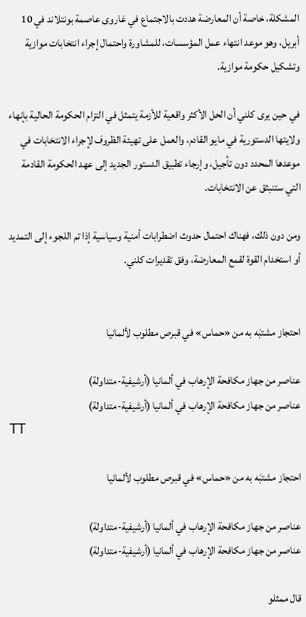المشكلة، خاصة أن المعارضة هددت بالاجتماع في غاروى عاصمة بونتلاند في 10 أبريل، وهو موعد انتهاء عمل المؤسسات، للمشاورة واحتمال إجراء انتخابات موازية وتشكيل حكومة موازية.

في حين يرى كلني أن الحل الأكثر واقعية للأزمة يتمثل في التزام الحكومة الحالية بإنهاء ولايتها الدستورية في مايو القادم، والعمل على تهيئة الظروف لإجراء الانتخابات في موعدها المحدد دون تأجيل، وإرجاء تطبيق الدستور الجديد إلى عهد الحكومة القادمة التي ستنبثق عن الانتخابات.

ومن دون ذلك، فهناك احتمال حدوث اضطرابات أمنية وسياسية إذا تم اللجوء إلى التمديد أو استخدام القوة لقمع المعارضة، وفق تقديرات كلني.


احتجاز مشتبَه به من «حماس» في قبرص مطلوب لألمانيا

عناصر من جهاز مكافحة الإرهاب في ألمانيا (أرشيفية-متداولة)
عناصر من جهاز مكافحة الإرهاب في ألمانيا (أرشيفية-متداولة)
TT

احتجاز مشتبَه به من «حماس» في قبرص مطلوب لألمانيا

عناصر من جهاز مكافحة الإرهاب في ألمانيا (أرشيفية-متداولة)
عناصر من جهاز مكافحة الإرهاب في ألمانيا (أرشيفية-متداولة)

قال ‌ممثلو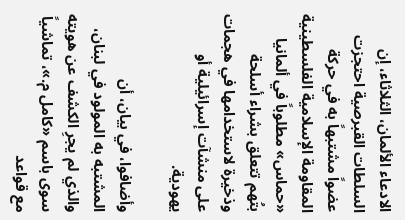الادعاء الألمان، الثلاثاء، إن السلطات القبرصية احتجزت عضواً مشتبهاً به في حركة المقاومة الإسلامية الفلسطينية «حماس» مطلوباً في ألمانيا بتُهم تتعلق بشراء أسلحة وذخيرة لاستخدامها في هجمات على منشآت إسرائيلية أو يهودية.

وأضافوا، في بيان، أن المشتبه ‌به المولود ‌في لبنان، والذي لم ‌يجرِ الكشف عن هويته سوى باسم «كامل م.»، تماشياً مع قواعد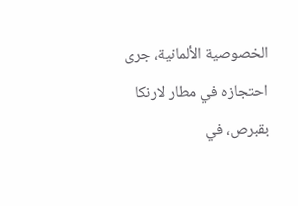الخصوصية الألمانية، جرى احتجازه في مطار لارنكا بقبرص، في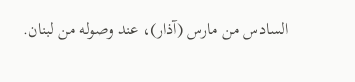السادس من مارس (آذار)، عند وصوله من لبنان.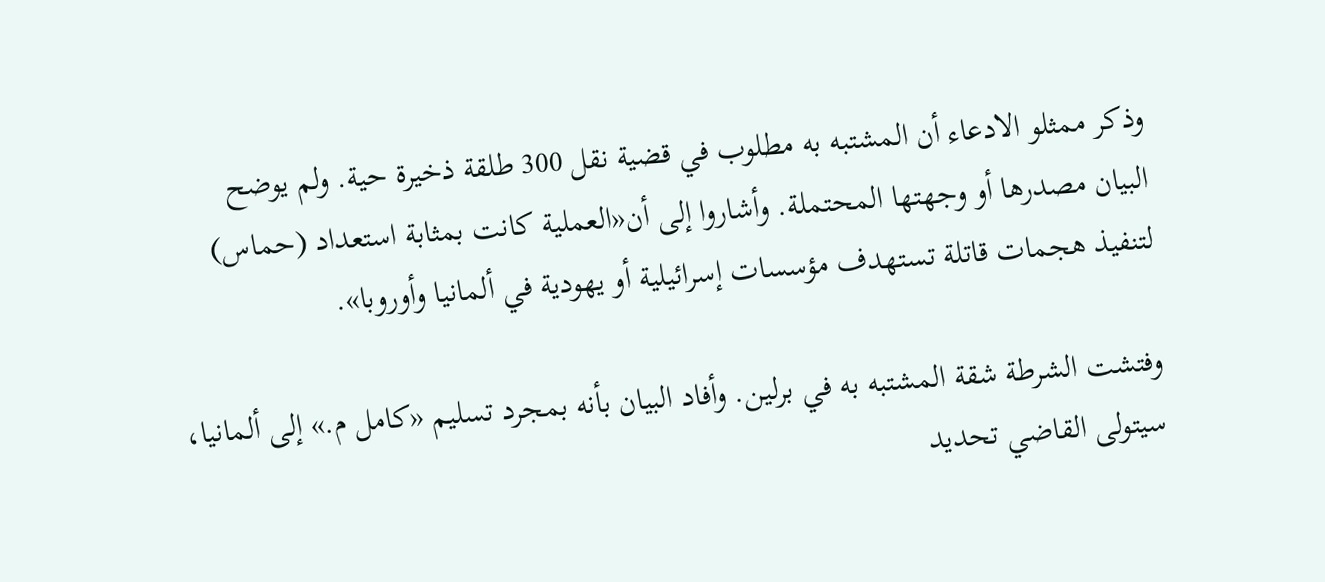وذكر ممثلو الادعاء أن ‌المشتبه به ‌مطلوب في قضية نقل 300 طلقة ذخيرة حية. ولم يوضح البيان مصدرها أو وجهتها المحتملة. وأشاروا إلى أن«العملية كانت بمثابة استعداد (حماس) لتنفيذ هجمات قاتلة تستهدف مؤسسات ‌إسرائيلية أو يهودية في ألمانيا وأوروبا».

وفتشت الشرطة شقة المشتبه به في برلين. وأفاد البيان بأنه بمجرد تسليم «كامل م.» إلى ألمانيا، سيتولى القاضي تحديد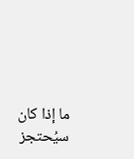ما إذا كان سيُحتجز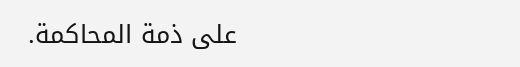على ذمة المحاكمة.